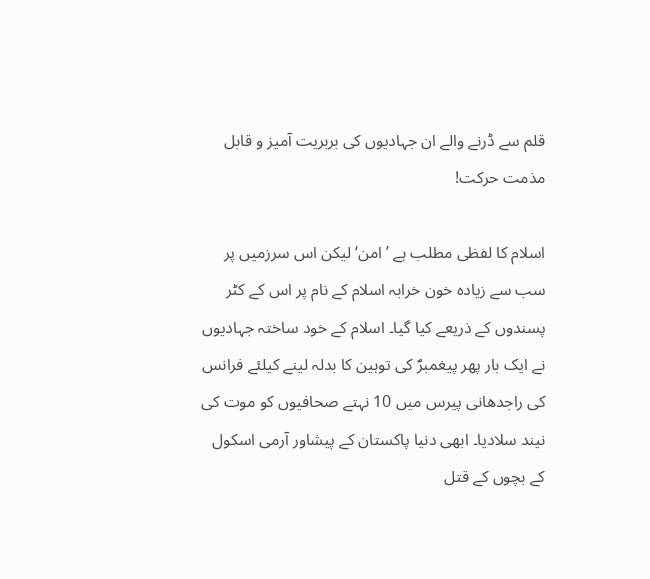قلم سے ڈرنے والے ان جہادیوں کی بربریت آمیز و قابل مذمت حرکت!

اسلام کا لفظی مطلب ہے ’امن‘ لیکن اس سرزمیں پر سب سے زیادہ خون خرابہ اسلام کے نام پر اس کے کٹر پسندوں کے ذریعے کیا گیا۔ اسلام کے خود ساختہ جہادیوں نے ایک بار پھر پیغمبرؐ کی توہین کا بدلہ لینے کیلئے فرانس کی راجدھانی پیرس میں 10 نہتے صحافیوں کو موت کی نیند سلادیا۔ ابھی دنیا پاکستان کے پیشاور آرمی اسکول کے بچوں کے قتل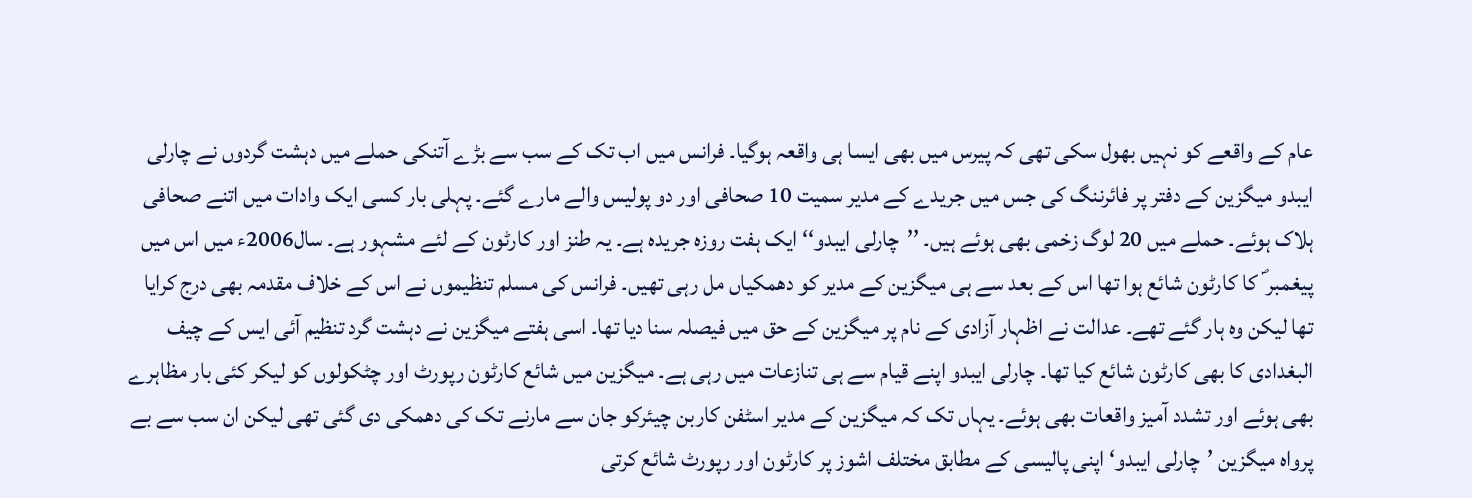عام کے واقعے کو نہیں بھول سکی تھی کہ پیرس میں بھی ایسا ہی واقعہ ہوگیا۔ فرانس میں اب تک کے سب سے بڑے آتنکی حملے میں دہشت گردوں نے چارلی ایبدو میگزین کے دفتر پر فائرننگ کی جس میں جریدے کے مدیر سمیت 10 صحافی اور دو پولیس والے مارے گئے۔ پہلی بار کسی ایک وادات میں اتنے صحافی ہلاک ہوئے۔ حملے میں 20 لوگ زخمی بھی ہوئے ہیں۔ ’’چارلی ایبدو‘‘ ایک ہفت روزہ جریدہ ہے۔ یہ طنز اور کارٹون کے لئے مشہور ہے۔ سال2006ء میں اس میں پیغمبر ؐ کا کارٹون شائع ہوا تھا اس کے بعد سے ہی میگزین کے مدیر کو دھمکیاں مل رہی تھیں۔ فرانس کی مسلم تنظیموں نے اس کے خلاف مقدمہ بھی درج کرایا تھا لیکن وہ ہار گئے تھے۔ عدالت نے اظہار آزادی کے نام پر میگزین کے حق میں فیصلہ سنا دیا تھا۔ اسی ہفتے میگزین نے دہشت گرد تنظیم آئی ایس کے چیف البغدادی کا بھی کارٹون شائع کیا تھا۔ چارلی ایبدو اپنے قیام سے ہی تنازعات میں رہی ہے۔ میگزین میں شائع کارٹون رپورٹ اور چٹکولوں کو لیکر کئی بار مظاہرے بھی ہوئے اور تشدد آمیز واقعات بھی ہوئے۔ یہاں تک کہ میگزین کے مدیر اسٹفن کاربن چیئرکو جان سے مارنے تک کی دھمکی دی گئی تھی لیکن ان سب سے بے پرواہ میگزین ’چارلی ایبدو‘ اپنی پالیسی کے مطابق مختلف اشوز پر کارٹون اور رپورٹ شائع کرتی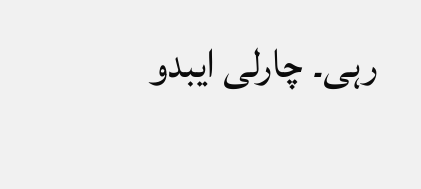رہی۔ چارلی ایبدو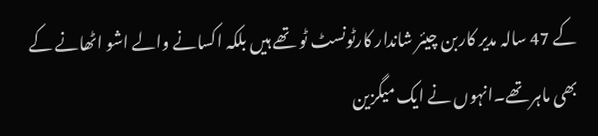کے 47 سالہ مدیر کاربن چیئر شاندار کارٹونسٹ ٹو تھے ہیں بلکہ اکسانے والے اشو اٹھانے کے بھی ماہر تھے۔انہوں نے ایک میگزین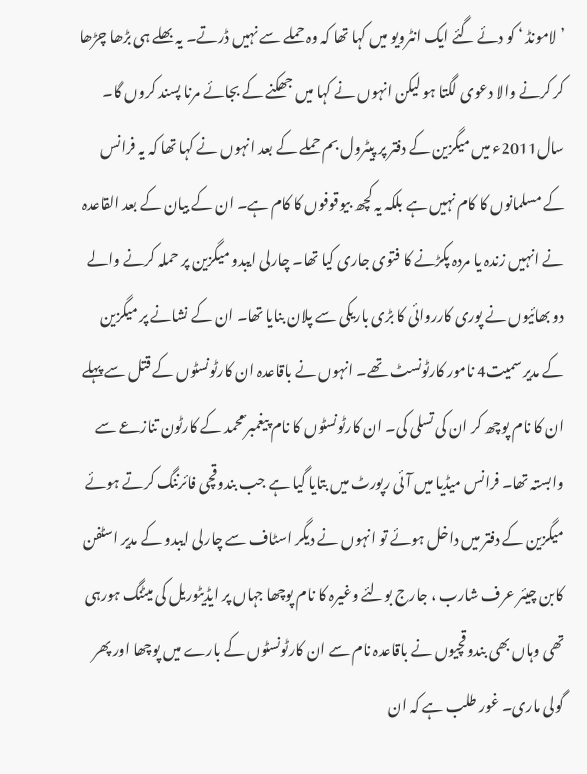’لامونڈ ‘ کو دئے گئے ایک انٹرویو میں کہا تھا کہ وہ حملے سے نہیں ڈرتے۔ یہ بھلے ہی بڑھا چڑھا کر کرنے والا دعوی لگتا ہو لیکن انہوں نے کہا میں جھکنے کے بجائے مرنا پسند کروں گا۔ سال2011ء میں میگزین کے دفتر پر پیٹرول بم حملے کے بعد انہوں نے کہا تھا کہ یہ فرانس کے مسلمانوں کا کام نہیں ہے بلکہ یہ کچھ بیوقوفوں کا کام ہے۔ ان کے بیان کے بعد القاعدہ نے انہیں زندہ یا مردہ پکڑنے کا فتوی جاری کیا تھا۔ چارلی ایبدو میگزین پر حملہ کرنے والے دو بھائیوں نے پوری کارروائی کا بڑی باریکی سے پلان بنایا تھا۔ ان کے نشانے پر میگزین کے مدیر سمیت4 نامور کارٹونسٹ تھے۔ انہوں نے باقاعدہ ان کارٹونسٹوں کے قتل سے پہلے ان کا نام پوچھ کر ان کی تسلی کی۔ ان کارٹونسٹوں کا نام پیغمبر ؐمحمد کے کارٹون تنازعے سے وابستہ تھا۔ فرانس میڈیا میں آئی رپورٹ میں بتایا گیا ہے جب بندوقچی فائرننگ کرتے ہوئے میگزین کے دفتر میں داخل ہوئے تو انہوں نے دیگر اسٹاف سے چارلی ایبدو کے مدیر اسٹفن کابن چیئر عرف شارب ، جارج بولئے وغیرہ کا نام پوچھا جہاں پر ایڈیٹوریل کی میٹنگ ہورہی تھی وہاں بھی بندوقچیوں نے باقاعدہ نام سے ان کارٹونسٹوں کے بارے میں پوچھا اور پھر گولی ماری۔ غور طلب ہے کہ ان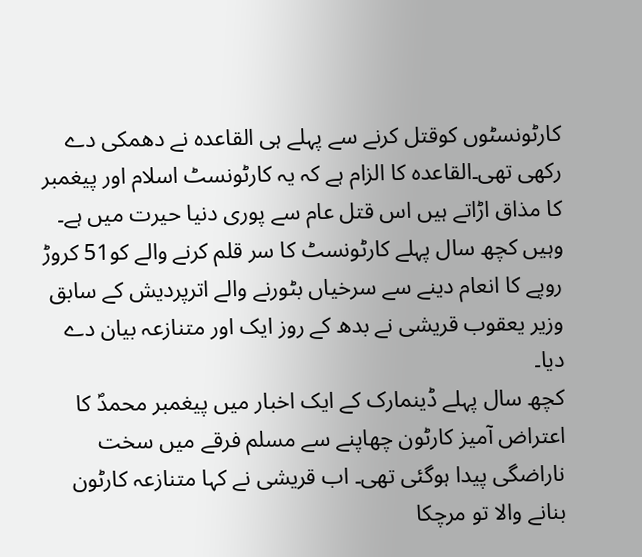کارٹونسٹوں کوقتل کرنے سے پہلے ہی القاعدہ نے دھمکی دے رکھی تھی۔القاعدہ کا الزام ہے کہ یہ کارٹونسٹ اسلام اور پیغمبر کا مذاق اڑاتے ہیں اس قتل عام سے پوری دنیا حیرت میں ہے۔ وہیں کچھ سال پہلے کارٹونسٹ کا سر قلم کرنے والے کو51 کروڑ روپے کا انعام دینے سے سرخیاں بٹورنے والے اترپردیش کے سابق وزیر یعقوب قریشی نے بدھ کے روز ایک اور متنازعہ بیان دے دیا۔
کچھ سال پہلے ڈینمارک کے ایک اخبار میں پیغمبر محمدؐ کا اعتراض آمیز کارٹون چھاپنے سے مسلم فرقے میں سخت ناراضگی پیدا ہوگئی تھی۔ اب قریشی نے کہا متنازعہ کارٹون بنانے والا تو مرچکا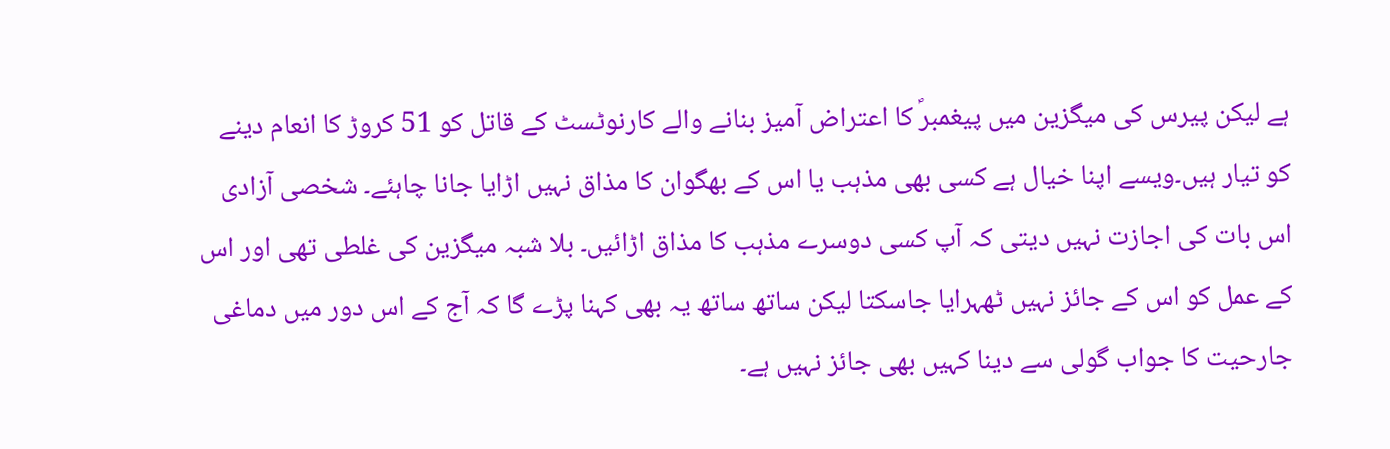ہے لیکن پیرس کی میگزین میں پیغمبرؐ کا اعتراض آمیز بنانے والے کارنوٹسٹ کے قاتل کو 51 کروڑ کا انعام دینے کو تیار ہیں۔ویسے اپنا خیال ہے کسی بھی مذہب یا اس کے بھگوان کا مذاق نہیں اڑایا جانا چاہئے۔ شخصی آزادی اس بات کی اجازت نہیں دیتی کہ آپ کسی دوسرے مذہب کا مذاق اڑائیں۔ بلا شبہ میگزین کی غلطی تھی اور اس کے عمل کو اس کے جائز نہیں ٹھہرایا جاسکتا لیکن ساتھ ساتھ یہ بھی کہنا پڑے گا کہ آج کے اس دور میں دماغی جارحیت کا جواب گولی سے دینا کہیں بھی جائز نہیں ہے۔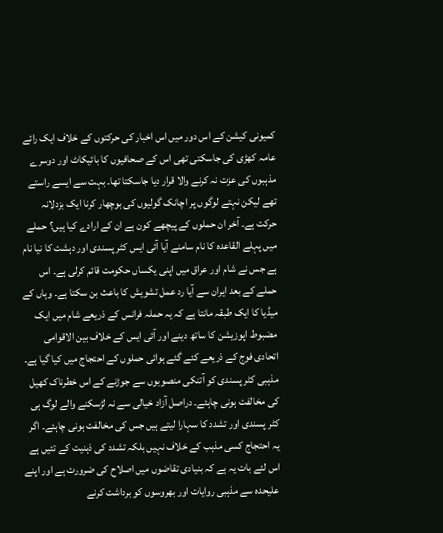کمیونی کیشن کے اس دور میں اس اخبار کی حرکتوں کے خلاف ایک رائے عامہ کھڑی کی جاسکتی تھی اس کے صحافیوں کا بائیکاٹ اور دوسرے مذہبوں کی عزت نہ کرنے والا قرار دیا جاسکتا تھا۔ بہت سے ایسے راستے تھے لیکن نہتے لوگوں پر اچانک گولیوں کی بوچھار کرنا ایک بزدلانہ حرکت ہے۔ آخر ان حملوں کے پیچھے کون ہے ان کے ارادے کیا ہیں؟ حملے میں پہلے القاعدہ کا نام سامنے آیا آئی ایس کٹر پسندی اور دہشت کا نیا نام ہے جس نے شام اور عراق میں اپنی یکساں حکومت قائم کرلی ہے۔ اس حملے کے بعد ایران سے آیا رد عمل تشویش کا باعث بن سکتا ہے۔ وہاں کے میڈیا کا ایک طبقہ مانتا ہے کہ یہ حملہ فرانس کے ذریعے شام میں ایک مضبوط اپوزیشن کا ساتھ دینے اور آئی ایس کے خلاف بین الاقوامی اتحادی فوج کے ذریعے کئے گئے ہوائی حملوں کے احتجاج میں کیا گیا ہے۔
مذہبی کٹر پسندی کو آتنکی منصوبوں سے جوڑنے کے اس خطرناک کھیل کی مخالفت ہونی چاہئے۔ دراصل آزاد خیالی سے نہ لڑسکنے والے لوگ ہی کٹر پسندی اور تشدد کا سہارا لیتے ہیں جس کی مخالفت ہونی چاہئے۔ اگر یہ احتجاج کسی مذہب کے خلاف نہیں بلکہ تشدد کی ذہنیت کے تئیں ہے اس لئے بات یہ ہے کہ بنیادی تقاضوں میں اصلاح کی ضرورت ہے اور اپنے علیحدہ سے مذہبی روایات اور بھروسوں کو برداشت کرنے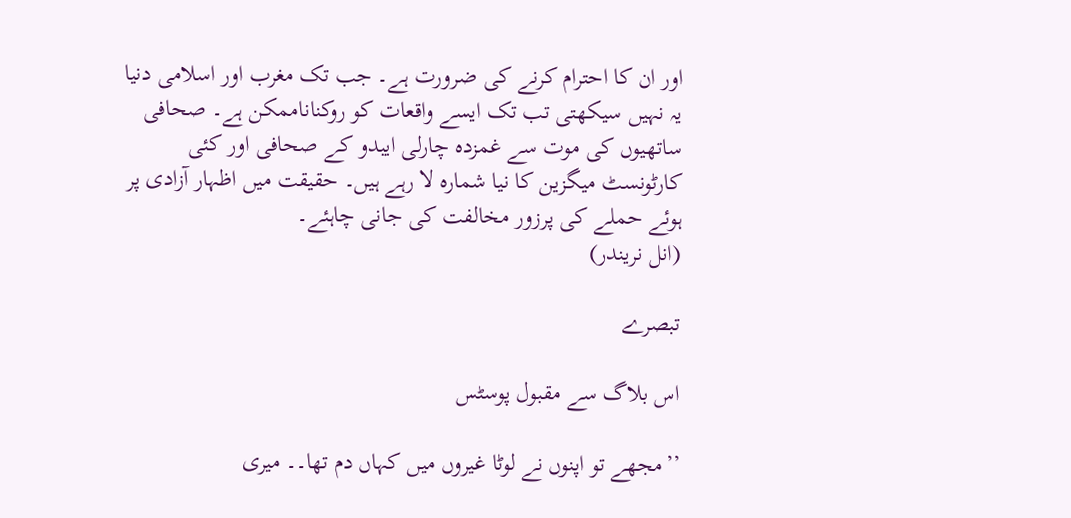اور ان کا احترام کرنے کی ضرورت ہے۔ جب تک مغرب اور اسلامی دنیا یہ نہیں سیکھتی تب تک ایسے واقعات کو روکناناممکن ہے۔ صحافی ساتھیوں کی موت سے غمزدہ چارلی ایبدو کے صحافی اور کئی کارٹونسٹ میگزین کا نیا شمارہ لا رہے ہیں۔ حقیقت میں اظہار آزادی پر ہوئے حملے کی پرزور مخالفت کی جانی چاہئے۔
(انل نریندر)

تبصرے

اس بلاگ سے مقبول پوسٹس

’’مجھے تو اپنوں نے لوٹا غیروں میں کہاں دم تھا۔۔ میری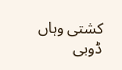کشتی وہاں ڈوبی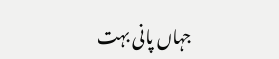جہاں پانی بہت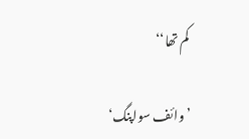کم تھا‘‘

’وائف سواپنگ‘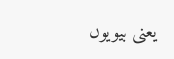یعنی بیویوں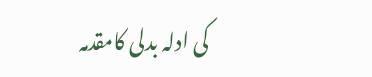کی ادلہ بدلی کامقدمہ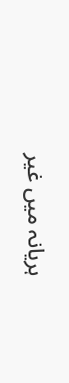ہریانہ میں غیر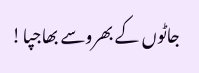جاٹوں کے بھروسے بھاجپا!